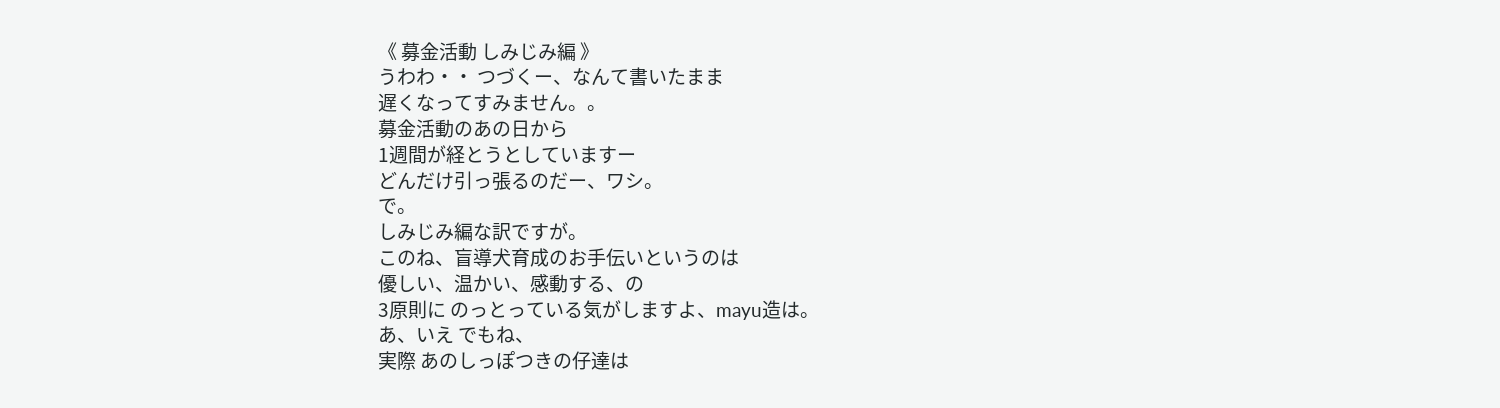《 募金活動 しみじみ編 》
うわわ・・ つづくー、なんて書いたまま
遅くなってすみません。。
募金活動のあの日から
1週間が経とうとしていますー
どんだけ引っ張るのだー、ワシ。
で。
しみじみ編な訳ですが。
このね、盲導犬育成のお手伝いというのは
優しい、温かい、感動する、の
3原則に のっとっている気がしますよ、mayu造は。
あ、いえ でもね、
実際 あのしっぽつきの仔達は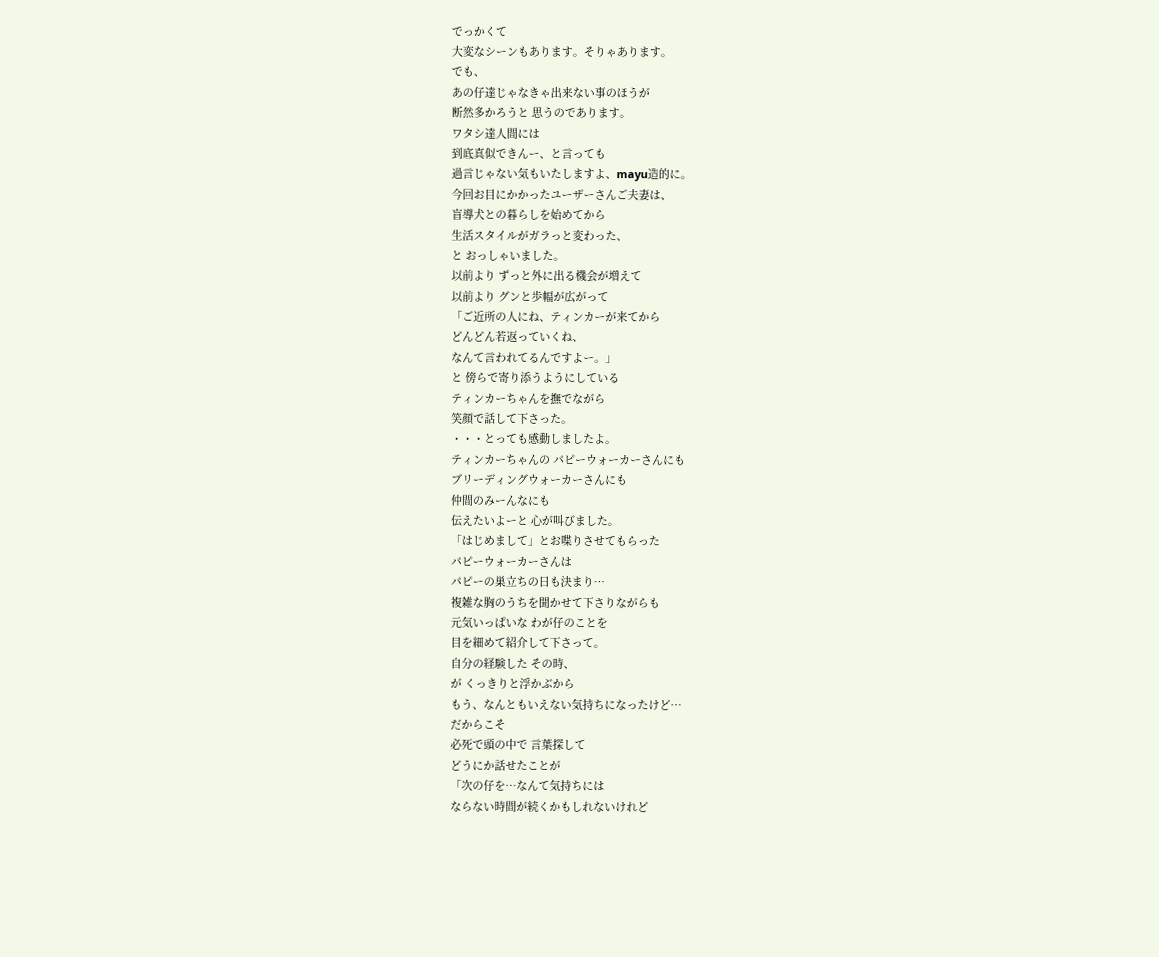でっかくて
大変なシーンもあります。そりゃあります。
でも、
あの仔達じゃなきゃ出来ない事のほうが
断然多かろうと 思うのであります。
ワタシ達人間には
到底真似できんー、と言っても
過言じゃない気もいたしますよ、mayu造的に。
今回お目にかかったユーザーさんご夫妻は、
盲導犬との暮らしを始めてから
生活スタイルがガラっと変わった、
と おっしゃいました。
以前より ずっと外に出る機会が増えて
以前より グンと歩幅が広がって
「ご近所の人にね、ティンカーが来てから
どんどん若返っていくね、
なんて言われてるんですよー。」
と 傍らで寄り添うようにしている
ティンカーちゃんを撫でながら
笑顔で話して下さった。
・・・とっても感動しましたよ。
ティンカーちゃんの パピーウォーカーさんにも
ブリーディングウォーカーさんにも
仲間のみーんなにも
伝えたいよーと 心が叫びました。
「はじめまして」とお喋りさせてもらった
パピーウォーカーさんは
パピーの巣立ちの日も決まり…
複雑な胸のうちを聞かせて下さりながらも
元気いっぱいな わが仔のことを
目を細めて紹介して下さって。
自分の経験した その時、
が くっきりと浮かぶから
もう、なんともいえない気持ちになったけど…
だからこそ
必死で頭の中で 言葉探して
どうにか話せたことが
「次の仔を…なんて気持ちには
ならない時間が続くかもしれないけれど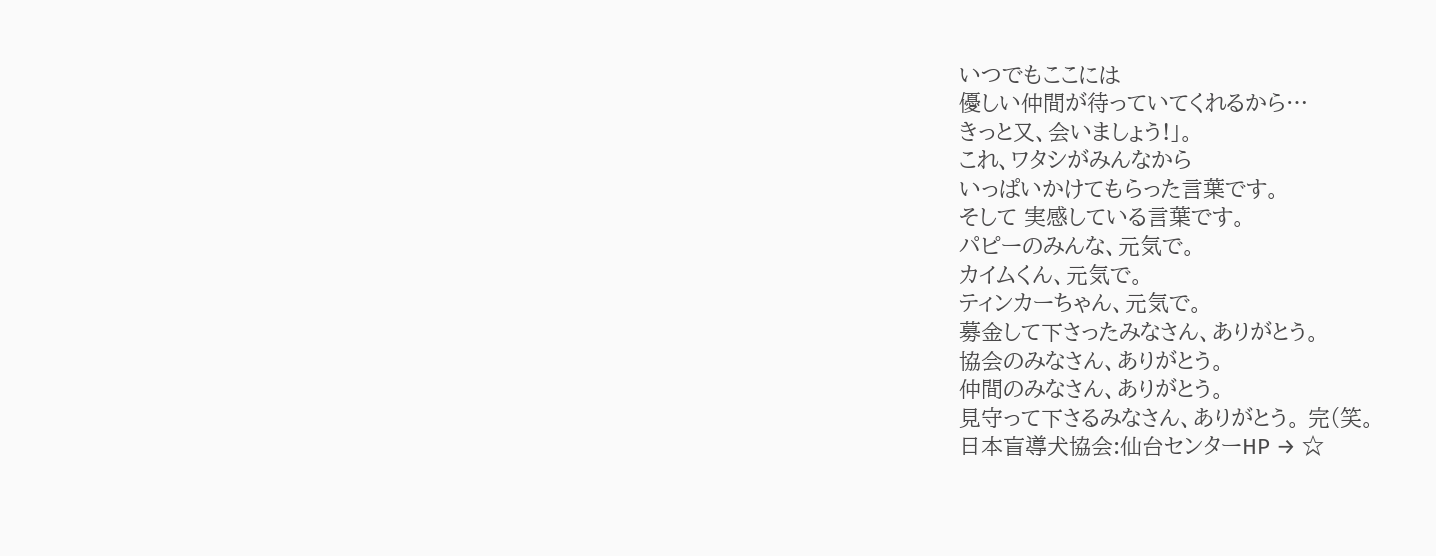いつでもここには
優しい仲間が待っていてくれるから…
きっと又、会いましょう!」。
これ、ワタシがみんなから
いっぱいかけてもらった言葉です。
そして 実感している言葉です。
パピーのみんな、元気で。
カイムくん、元気で。
ティンカーちゃん、元気で。
募金して下さったみなさん、ありがとう。
協会のみなさん、ありがとう。
仲間のみなさん、ありがとう。
見守って下さるみなさん、ありがとう。 完(笑。
日本盲導犬協会:仙台センターHP → ☆